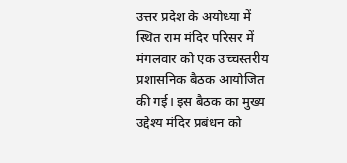उत्तर प्रदेश के अयोध्या में स्थित राम मंदिर परिसर में मंगलवार को एक उच्चस्तरीय प्रशासनिक बैठक आयोजित की गई। इस बैठक का मुख्य उद्देश्य मंदिर प्रबंधन को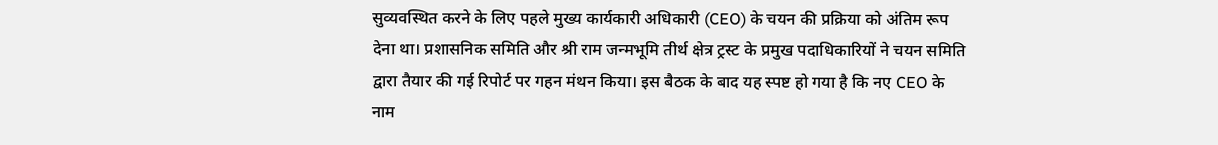सुव्यवस्थित करने के लिए पहले मुख्य कार्यकारी अधिकारी (CEO) के चयन की प्रक्रिया को अंतिम रूप देना था। प्रशासनिक समिति और श्री राम जन्मभूमि तीर्थ क्षेत्र ट्रस्ट के प्रमुख पदाधिकारियों ने चयन समिति द्वारा तैयार की गई रिपोर्ट पर गहन मंथन किया। इस बैठक के बाद यह स्पष्ट हो गया है कि नए CEO के नाम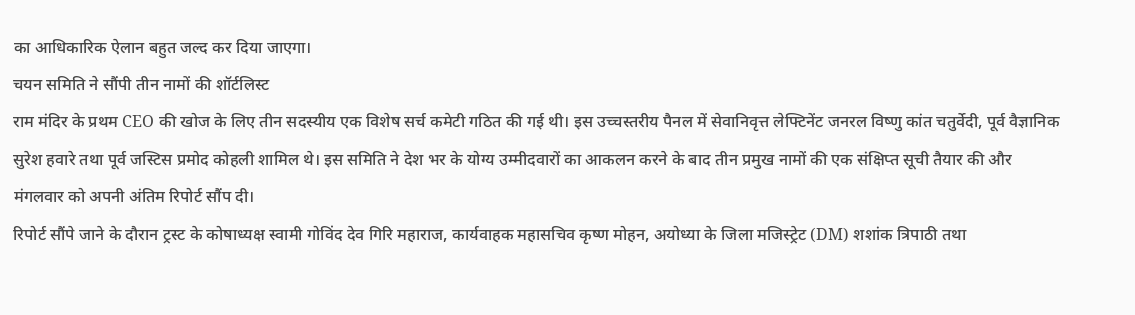का आधिकारिक ऐलान बहुत जल्द कर दिया जाएगा।
चयन समिति ने सौंपी तीन नामों की शॉर्टलिस्ट
राम मंदिर के प्रथम CEO की खोज के लिए तीन सदस्यीय एक विशेष सर्च कमेटी गठित की गई थी। इस उच्चस्तरीय पैनल में सेवानिवृत्त लेफ्टिनेंट जनरल विष्णु कांत चतुर्वेदी, पूर्व वैज्ञानिक सुरेश हवारे तथा पूर्व जस्टिस प्रमोद कोहली शामिल थे। इस समिति ने देश भर के योग्य उम्मीदवारों का आकलन करने के बाद तीन प्रमुख नामों की एक संक्षिप्त सूची तैयार की और मंगलवार को अपनी अंतिम रिपोर्ट सौंप दी।
रिपोर्ट सौंपे जाने के दौरान ट्रस्ट के कोषाध्यक्ष स्वामी गोविंद देव गिरि महाराज, कार्यवाहक महासचिव कृष्ण मोहन, अयोध्या के जिला मजिस्ट्रेट (DM) शशांक त्रिपाठी तथा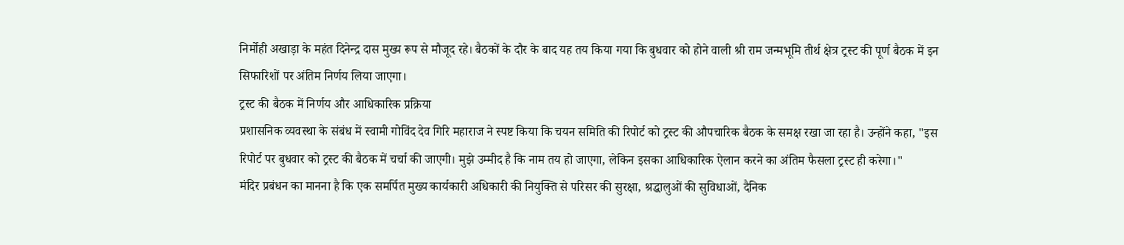निर्मोही अखाड़ा के महंत दिनेन्द्र दास मुख्य रूप से मौजूद रहे। बैठकों के दौर के बाद यह तय किया गया कि बुधवार को होने वाली श्री राम जन्मभूमि तीर्थ क्षेत्र ट्रस्ट की पूर्ण बैठक में इन सिफारिशों पर अंतिम निर्णय लिया जाएगा।
ट्रस्ट की बैठक में निर्णय और आधिकारिक प्रक्रिया
प्रशासनिक व्यवस्था के संबंध में स्वामी गोविंद देव गिरि महाराज ने स्पष्ट किया कि चयन समिति की रिपोर्ट को ट्रस्ट की औपचारिक बैठक के समक्ष रखा जा रहा है। उन्होंने कहा, "इस रिपोर्ट पर बुधवार को ट्रस्ट की बैठक में चर्चा की जाएगी। मुझे उम्मीद है कि नाम तय हो जाएगा, लेकिन इसका आधिकारिक ऐलान करने का अंतिम फैसला ट्रस्ट ही करेगा।"
मंदिर प्रबंधन का मानना है कि एक समर्पित मुख्य कार्यकारी अधिकारी की नियुक्ति से परिसर की सुरक्षा, श्रद्धालुओं की सुविधाओं, दैनिक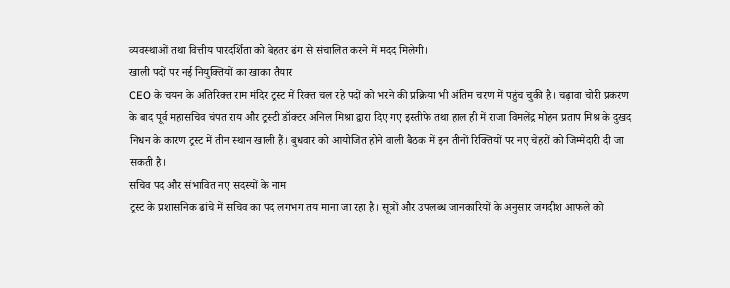व्यवस्थाओं तथा वित्तीय पारदर्शिता को बेहतर ढंग से संचालित करने में मदद मिलेगी।
खाली पदों पर नई नियुक्तियों का खाका तैयार
CEO के चयन के अतिरिक्त राम मंदिर ट्रस्ट में रिक्त चल रहे पदों को भरने की प्रक्रिया भी अंतिम चरण में पहुंच चुकी है। चढ़ावा चोरी प्रकरण के बाद पूर्व महासचिव चंपत राय और ट्रस्टी डॉक्टर अनिल मिश्रा द्वारा दिए गए इस्तीफे तथा हाल ही में राजा विमलेंद्र मोहन प्रताप मिश्र के दुखद निधन के कारण ट्रस्ट में तीन स्थान खाली हैं। बुधवार को आयोजित होने वाली बैठक में इन तीनों रिक्तियों पर नए चेहरों को जिम्मेदारी दी जा सकती है।
सचिव पद और संभावित नए सदस्यों के नाम
ट्रस्ट के प्रशासनिक ढांचे में सचिव का पद लगभग तय माना जा रहा है। सूत्रों और उपलब्ध जानकारियों के अनुसार जगदीश आफले को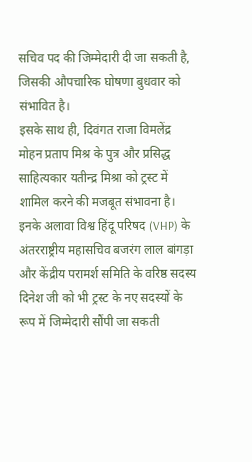सचिव पद की जिम्मेदारी दी जा सकती है, जिसकी औपचारिक घोषणा बुधवार को संभावित है।
इसके साथ ही, दिवंगत राजा विमलेंद्र मोहन प्रताप मिश्र के पुत्र और प्रसिद्ध साहित्यकार यतीन्द्र मिश्रा को ट्रस्ट में शामिल करने की मजबूत संभावना है। इनके अलावा विश्व हिंदू परिषद (VHP) के अंतरराष्ट्रीय महासचिव बजरंग लाल बांगड़ा और केंद्रीय परामर्श समिति के वरिष्ठ सदस्य दिनेश जी को भी ट्रस्ट के नए सदस्यों के रूप में जिम्मेदारी सौंपी जा सकती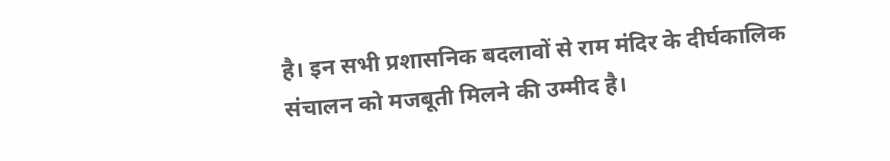है। इन सभी प्रशासनिक बदलावों से राम मंदिर के दीर्घकालिक संचालन को मजबूती मिलने की उम्मीद है।